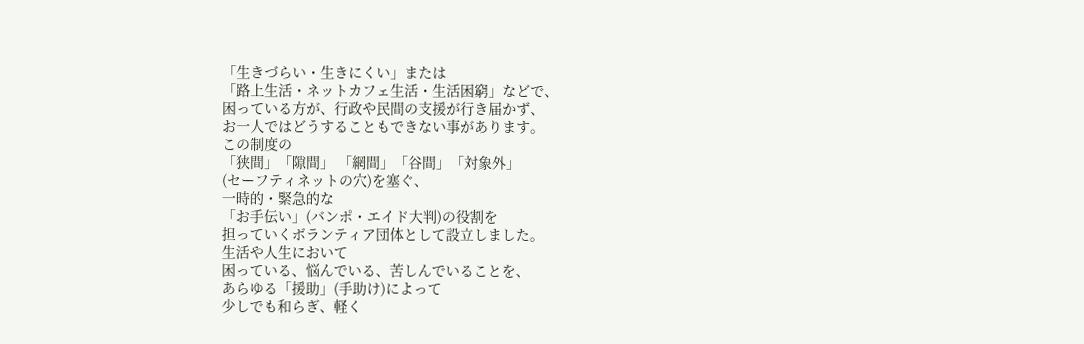「生きづらい・生きにくい」または
「路上生活・ネットカフェ生活・生活困窮」などで、
困っている方が、行政や民間の支援が行き届かず、
お一人ではどうすることもできない事があります。
この制度の
「狭間」「隙間」 「網間」「谷間」「対象外」
(セーフティネットの穴)を塞ぐ、
一時的・緊急的な
「お手伝い」(バンポ・エイド大判)の役割を
担っていくボランティア団体として設立しました。
生活や人生において
困っている、悩んでいる、苦しんでいることを、
あらゆる「援助」(手助け)によって
少しでも和らぎ、軽く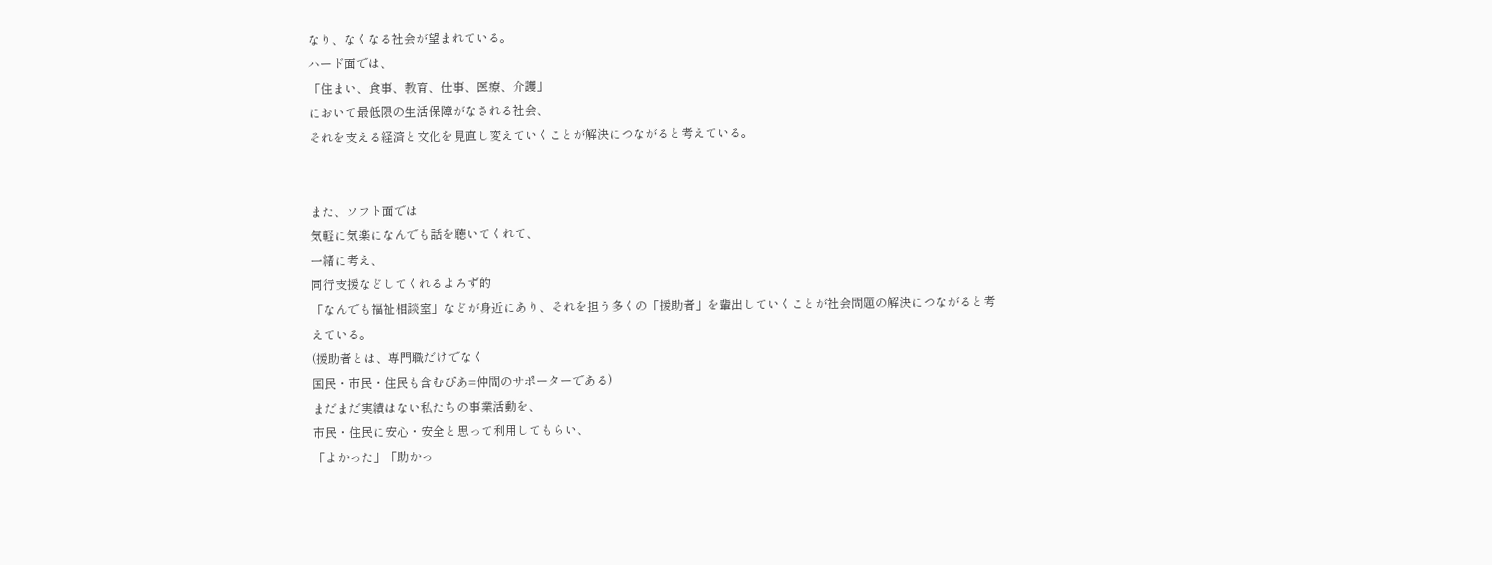なり、なくなる社会が望まれている。
ハード面では、
「住まい、食事、教育、仕事、医療、介護」
において最低限の生活保障がなされる社会、
それを支える経済と文化を見直し変えていくことが解決につながると考えている。


また、ソフト面では
気軽に気楽になんでも話を聴いてくれて、
一緒に考え、
同行支援などしてくれるよろず的
「なんでも福祉相談室」などが身近にあり、それを担う多くの「援助者」を輩出していくことが社会問題の解決につながると考えている。
(援助者とは、専門職だけでなく
国民・市民・住民も含むぴあ=仲間のサポーターである)
まだまだ実績はない私たちの事業活動を、
市民・住民に安心・安全と思って利用してもらい、
「よかった」「助かっ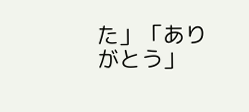た」「ありがとう」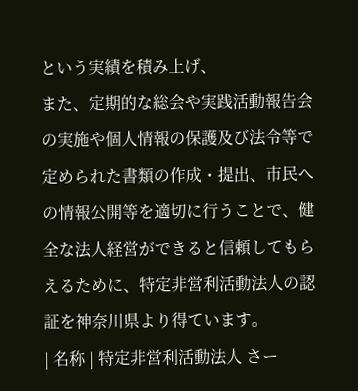という実績を積み上げ、
また、定期的な総会や実践活動報告会の実施や個人情報の保護及び法令等で定められた書類の作成・提出、市民への情報公開等を適切に行うことで、健全な法人経営ができると信頼してもらえるために、特定非営利活動法人の認証を神奈川県より得ています。
| 名称 | 特定非営利活動法人 さー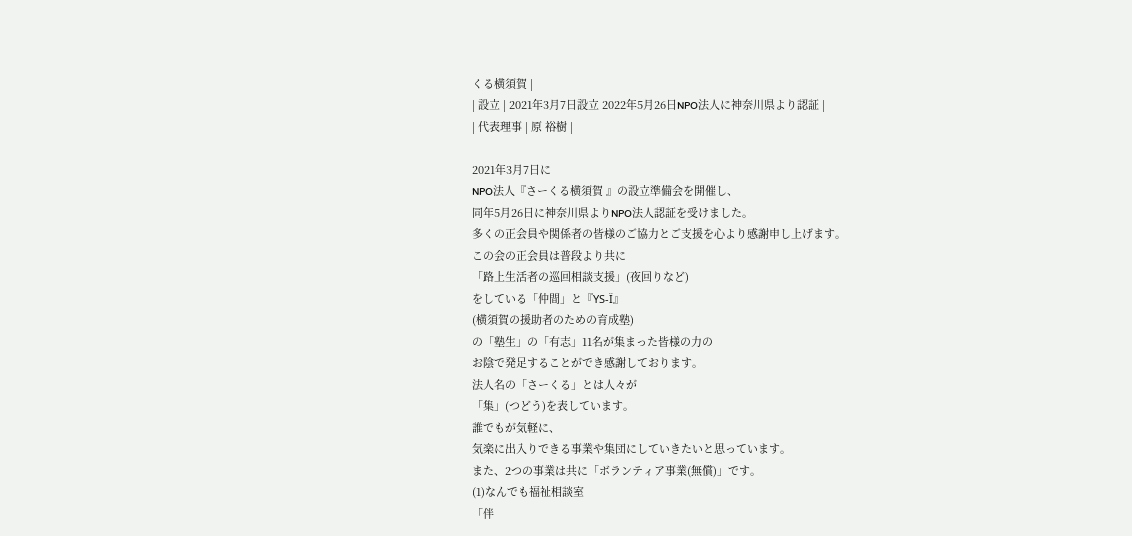くる横須賀 |
| 設立 | 2021年3月7日設立 2022年5月26日NPO法人に神奈川県より認証 |
| 代表理事 | 原 裕樹 |

2021年3月7日に
NPO法人『さーくる横須賀 』の設立準備会を開催し、
同年5月26日に神奈川県よりNPO法人認証を受けました。
多くの正会員や関係者の皆様のご協力とご支援を心より感謝申し上げます。
この会の正会員は普段より共に
「路上生活者の巡回相談支援」(夜回りなど)
をしている「仲間」と『YS-Ï』
(横須賀の援助者のための育成塾)
の「塾生」の「有志」11名が集まった皆様の力の
お陰で発足することができ感謝しております。
法人名の「さーくる」とは人々が
「集」(つどう)を表しています。
誰でもが気軽に、
気楽に出入りできる事業や集団にしていきたいと思っています。
また、2つの事業は共に「ボランティア事業(無償)」です。
(1)なんでも福祉相談室
「伴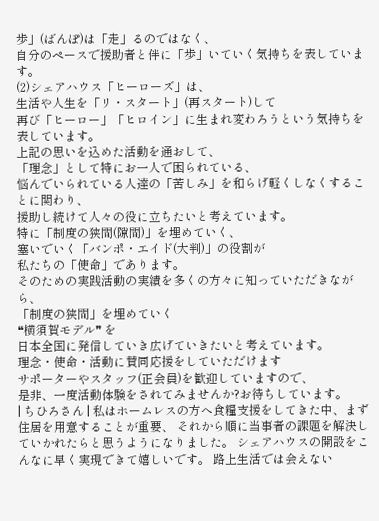歩」(ばんぽ)は「走」るのではなく、
自分のペースで援助者と伴に「歩」いていく気持ちを表しています。
(2)シェアハウス「ヒーローズ」は、
生活や人生を「リ・スタート」(再スタート)して
再び「ヒーロー」「ヒロイン」に生まれ変わろうという気持ちを表しています。
上記の思いを込めた活動を通おして、
「理念」として特にお一人で困られている、
悩んでいられている人達の「苦しみ」を和らげ軽くしなくすることに関わり、
援助し続けて人々の役に立ちたいと考えています。
特に「制度の狭間(隙間)」を埋めていく、
塞いでいく「バンポ・エイド(大判)」の役割が
私たちの「使命」であります。
そのための実践活動の実績を多くの方々に知っていただきながら、
「制度の狭間」を埋めていく
❝横須賀モデル❞ を
日本全国に発信していき広げていきたいと考えています。
理念・使命・活動に賛同応援をしていただけます
サポーターやスタッフ(正会員)を歓迎していますので、
是非、一度活動体験をされてみませんか?お待ちしています。
| ちひろさん | 私はホームレスの方へ食糧支援をしてきた中、まず住居を用意することが重要、 それから順に当事者の課題を解決していかれたらと思うようになりました。 シェアハウスの開設をこんなに早く実現できて嬉しいです。 路上生活では会えない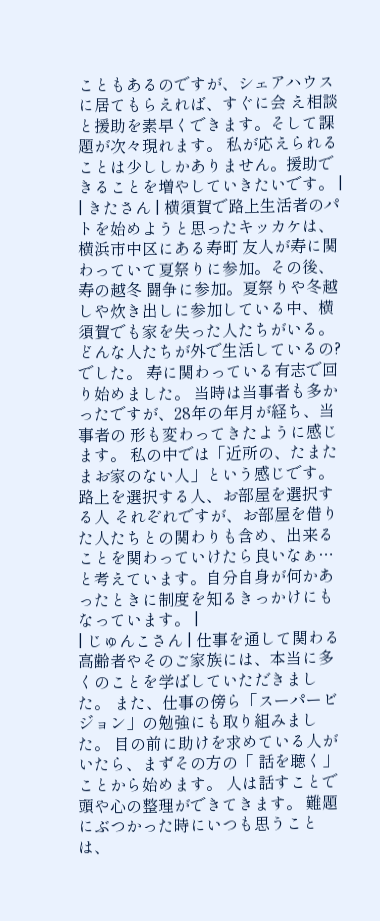こともあるのですが、シェアハウスに居てもらえれば、すぐに会 え相談と援助を素早くできます。そして課題が次々現れます。 私が応えられることは少ししかありません。援助できることを増やしていきたいです。 |
| きたさん | 横須賀で路上生活者のパトを始めようと思ったキッカケは、横浜市中区にある寿町 友人が寿に関わっていて夏祭りに参加。その後、寿の越冬 闘争に参加。夏祭りや冬越しや炊き出しに参加している中、横須賀でも家を失った人たちがいる。どんな人たちが外で生活しているの?でした。 寿に関わっている有志で回り始めました。 当時は当事者も多かったですが、28年の年月が経ち、当事者の 形も変わってきたように感じます。 私の中では「近所の、たまたまお家のない人」という感じです。 路上を選択する人、お部屋を選択する人 それぞれですが、お部屋を借りた人たちとの関わりも含め、出来ることを関わっていけたら良いなぁ…と考えています。自分自身が何かあったときに制度を知るきっかけにもなっています。 |
| じゅんこさん | 仕事を通して関わる高齢者やそのご家族には、本当に多くのことを学ばしていただきました。 また、仕事の傍ら「スーパービジョン」の勉強にも取り組みました。 目の前に助けを求めている人がいたら、まずその方の「 話を聴く」ことから始めます。 人は話すことで頭や心の整理ができてきます。 難題にぶつかった時にいつも思うことは、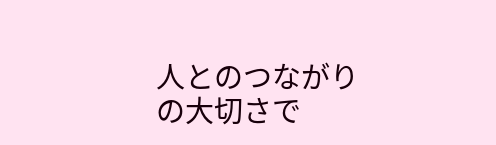人とのつながりの大切さで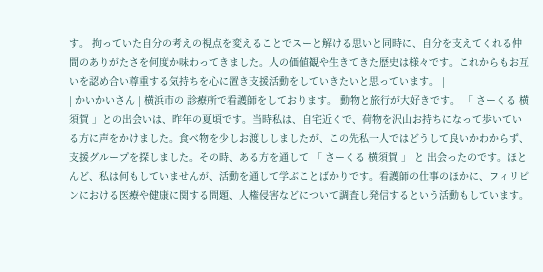す。 拘っていた自分の考えの視点を変えることでスーと解ける思いと同時に、自分を支えてくれる仲間のありがたさを何度か味わってきました。人の価値観や生きてきた歴史は様々です。これからもお互いを認め合い尊重する気持ちを心に置き支援活動をしていきたいと思っています。 |
| かいかいさん | 横浜市の 診療所で看護師をしております。 動物と旅行が大好きです。 「 さーくる 横須賀 」との出会いは、昨年の夏頃です。当時私は、自宅近くで、荷物を沢山お持ちになって歩いている方に声をかけました。食べ物を少しお渡ししましたが、この先私一人ではどうして良いかわからず、支援グループを探しました。その時、ある方を通して 「 さーくる 横須賀 」 と 出会ったのです。ほとんど、私は何もしていませんが、活動を通して学ぶことばかりです。看護師の仕事のほかに、フィリピンにおける医療や健康に関する問題、人権侵害などについて調査し発信するという活動もしています。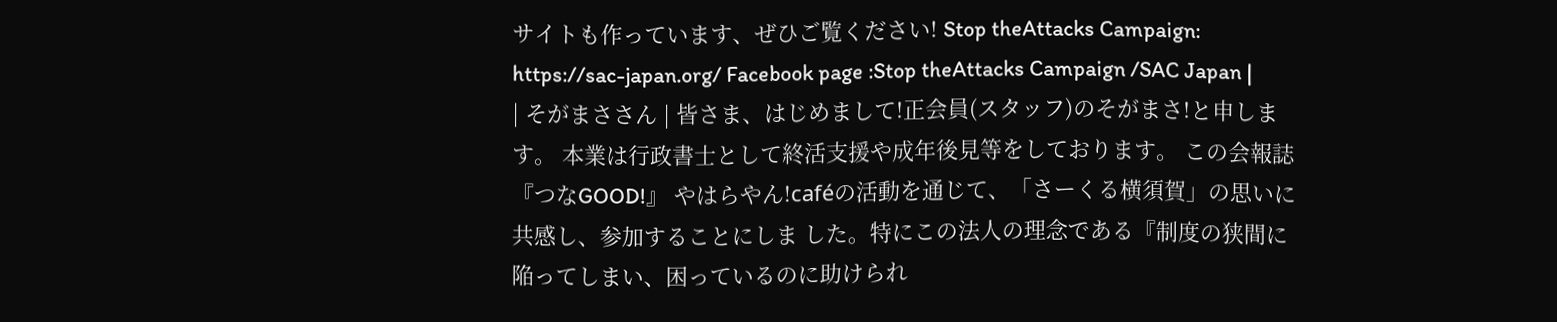サイトも作っています、ぜひご覧ください! Stop theAttacks Campaign: https://sac-japan.org/ Facebook page :Stop theAttacks Campaign /SAC Japan |
| そがまささん | 皆さま、はじめまして!正会員(スタッフ)のそがまさ!と申します。 本業は行政書士として終活支援や成年後見等をしております。 この会報誌『つなGOOD!』 やはらやん!caféの活動を通じて、「さーくる横須賀」の思いに共感し、参加することにしま した。特にこの法人の理念である『制度の狭間に陥ってしまい、困っているのに助けられ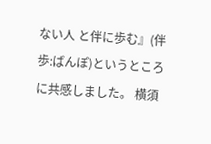ない人 と伴に歩む』(伴歩:ばんぽ)というところに共感しました。 横須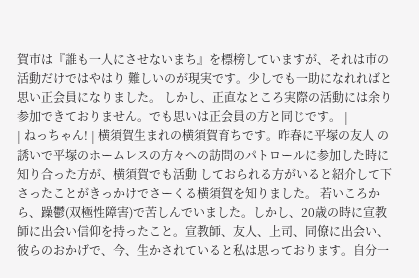賀市は『誰も一人にさせないまち』を標榜していますが、それは市の活動だけではやはり 難しいのが現実です。少しでも一助になれればと思い正会員になりました。 しかし、正直なところ実際の活動には余り参加できておりません。でも思いは正会員の方と同じです。 |
| ねっちゃん! | 横須賀生まれの横須賀育ちです。昨春に平塚の友人 の誘いで平塚のホームレスの方々への訪問のパトロールに参加した時に知り合った方が、横須賀でも活動 しておられる方がいると紹介して下さったことがきっかけでさーくる横須賀を知りました。 若いころから、躁鬱(双極性障害)で苦しんでいました。しかし、20歳の時に宣教師に出会い信仰を持ったこと。宣教師、友人、上司、同僚に出会い、彼らのおかげで、今、生かされていると私は思っております。自分一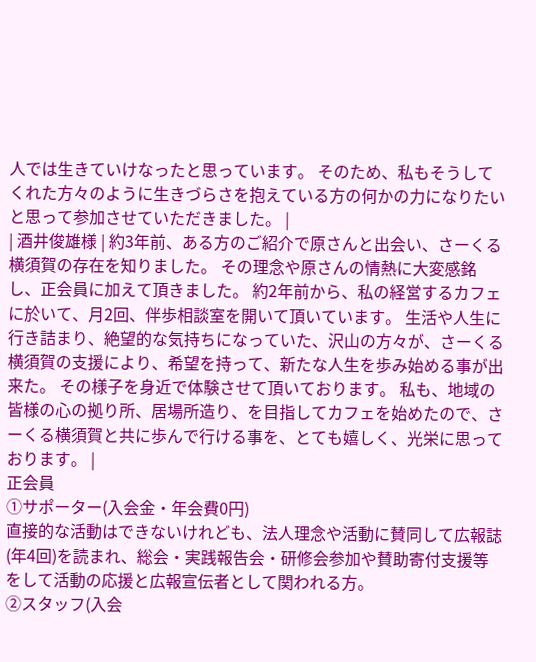人では生きていけなったと思っています。 そのため、私もそうしてくれた方々のように生きづらさを抱えている方の何かの力になりたいと思って参加させていただきました。 |
| 酒井俊雄様 | 約3年前、ある方のご紹介で原さんと出会い、さーくる横須賀の存在を知りました。 その理念や原さんの情熱に大変感銘し、正会員に加えて頂きました。 約2年前から、私の経営するカフェに於いて、月2回、伴歩相談室を開いて頂いています。 生活や人生に行き詰まり、絶望的な気持ちになっていた、沢山の方々が、さーくる横須賀の支援により、希望を持って、新たな人生を歩み始める事が出来た。 その様子を身近で体験させて頂いております。 私も、地域の皆様の心の拠り所、居場所造り、を目指してカフェを始めたので、さーくる横須賀と共に歩んで行ける事を、とても嬉しく、光栄に思っております。 |
正会員
①サポーター(入会金・年会費0円)
直接的な活動はできないけれども、法人理念や活動に賛同して広報誌(年4回)を読まれ、総会・実践報告会・研修会参加や賛助寄付支援等をして活動の応援と広報宣伝者として関われる方。
②スタッフ(入会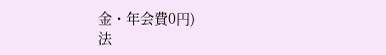金・年会費0円)
法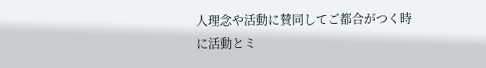人理念や活動に賛同してご都合がつく時に活動とミ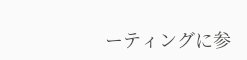ーティングに参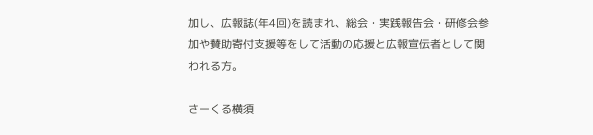加し、広報誌(年4回)を読まれ、総会・実践報告会・研修会参加や賛助寄付支援等をして活動の応援と広報宣伝者として関われる方。

さーくる横須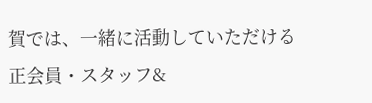賀では、一緒に活動していただける
正会員・スタッフ&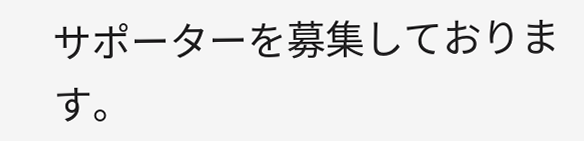サポーターを募集しております。